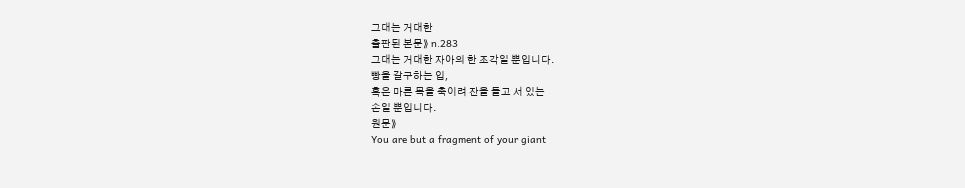그대는 거대한
출판된 본문⟫ n.283
그대는 거대한 자아의 한 조각일 뿐입니다.
빵을 갈구하는 입,
혹은 마른 목을 축이려 잔을 들고 서 있는
손일 뿐입니다.
원문⟫
You are but a fragment of your giant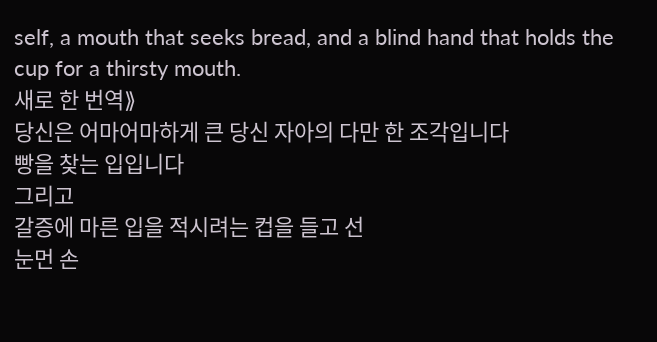self, a mouth that seeks bread, and a blind hand that holds the cup for a thirsty mouth.
새로 한 번역⟫
당신은 어마어마하게 큰 당신 자아의 다만 한 조각입니다
빵을 찾는 입입니다
그리고
갈증에 마른 입을 적시려는 컵을 들고 선
눈먼 손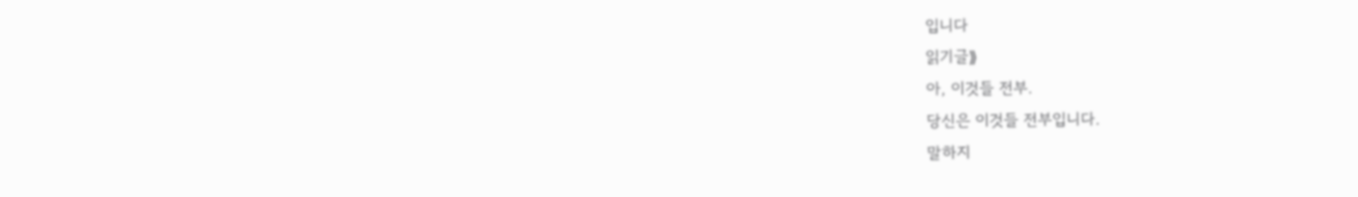입니다
읽기글⟫
아, 이것들 전부.
당신은 이것들 전부입니다.
말하지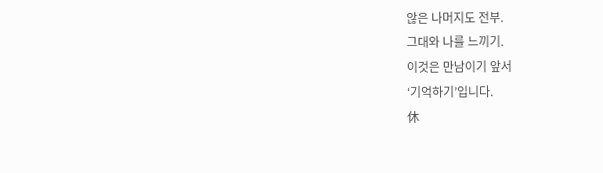않은 나머지도 전부.
그대와 나를 느끼기.
이것은 만남이기 앞서
‘기억하기’입니다.
休